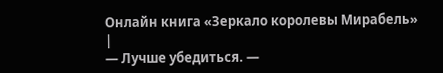Онлайн книга «Зеркало королевы Мирабель»
|
— Лучше убедиться. —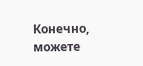Конечно, можете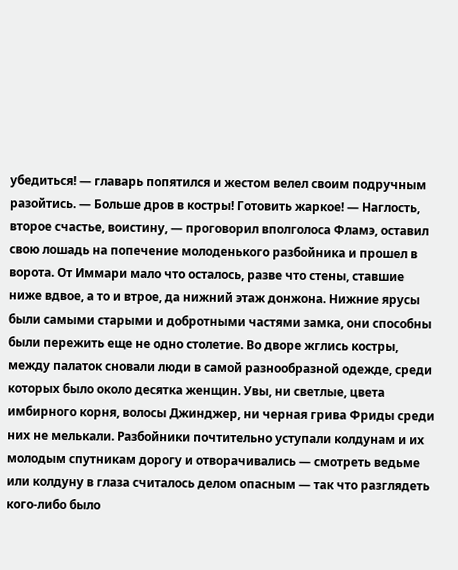убедиться! — главарь попятился и жестом велел своим подручным разойтись. — Больше дров в костры! Готовить жаркое! — Наглость, второе счастье, воистину, — проговорил вполголоса Фламэ, оставил свою лошадь на попечение молоденького разбойника и прошел в ворота. От Иммари мало что осталось, разве что стены, ставшие ниже вдвое, а то и втрое, да нижний этаж донжона. Нижние ярусы были самыми старыми и добротными частями замка, они способны были пережить еще не одно столетие. Во дворе жглись костры, между палаток сновали люди в самой разнообразной одежде, среди которых было около десятка женщин. Увы, ни светлые, цвета имбирного корня, волосы Джинджер, ни черная грива Фриды среди них не мелькали. Разбойники почтительно уступали колдунам и их молодым спутникам дорогу и отворачивались — смотреть ведьме или колдуну в глаза считалось делом опасным — так что разглядеть кого-либо было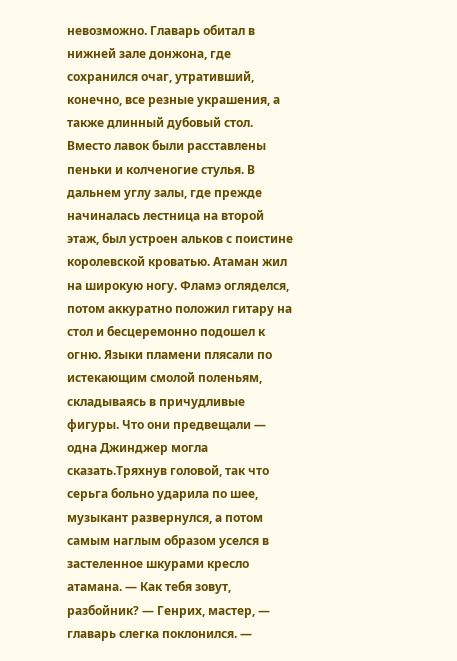невозможно. Главарь обитал в нижней зале донжона, где сохранился очаг, утративший, конечно, все резные украшения, а также длинный дубовый стол. Вместо лавок были расставлены пеньки и колченогие стулья. В дальнем углу залы, где прежде начиналась лестница на второй этаж, был устроен альков с поистине королевской кроватью. Атаман жил на широкую ногу. Фламэ огляделся, потом аккуратно положил гитару на стол и бесцеремонно подошел к огню. Языки пламени плясали по истекающим смолой поленьям, складываясь в причудливые фигуры. Что они предвещали — одна Джинджер могла сказать.Тряхнув головой, так что серьга больно ударила по шее, музыкант развернулся, а потом самым наглым образом уселся в застеленное шкурами кресло атамана. — Как тебя зовут, разбойник? — Генрих, мастер, — главарь слегка поклонился. —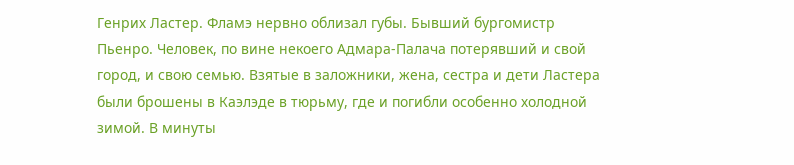Генрих Ластер. Фламэ нервно облизал губы. Бывший бургомистр Пьенро. Человек, по вине некоего Адмара-Палача потерявший и свой город, и свою семью. Взятые в заложники, жена, сестра и дети Ластера были брошены в Каэлэде в тюрьму, где и погибли особенно холодной зимой. В минуты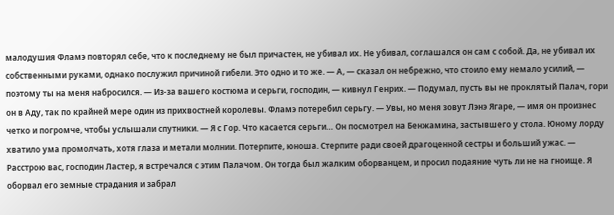малодушия Фламэ повторял себе, что к последнему не был причастен, не убивал их. Не убивал, соглашался он сам с собой. Да, не убивал их собственными руками, однако послужил причиной гибели. Это одно и то же. — А, — сказал он небрежно, что стоило ему немало усилий, — поэтому ты на меня набросился. — Из-за вашего костюма и серьги, господин, — кивнул Генрих. — Подумал, пусть вы не проклятый Палач, гори он в Аду, так по крайней мере один из прихвостней королевы. Фламэ потеребил серьгу. — Увы, но меня зовут Лэнэ Ягаре, — имя он произнес четко и погромче, чтобы услышали спутники. — Я с Гор. Что касается серьги… Он посмотрел на Бенжамина, застывшего у стола. Юному лорду хватило ума промолчать, хотя глаза и метали молнии. Потерпите, юноша. Стерпите ради своей драгоценной сестры и больший ужас. — Расстрою вас, господин Ластер, я встречался с этим Палачом. Он тогда был жалким оборванцем, и просил подаяние чуть ли не на гноище. Я оборвал его земные страдания и забрал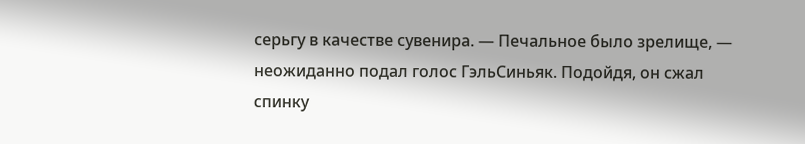серьгу в качестве сувенира. — Печальное было зрелище, — неожиданно подал голос ГэльСиньяк. Подойдя, он сжал спинку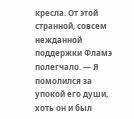кресла. От этой странной, совсем нежданной поддержки Фламэ полегчало. — Я помолился за упокой его души, хоть он и был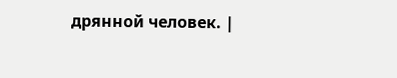дрянной человек. |